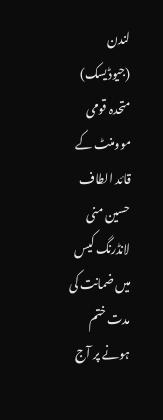لندن (جیوڈیسک) متحدہ قومی موومنٹ کے قائد الطاف حسین منی لانڈرنگ کیس میں ضمانت کی مدت ختم ہونے پر آج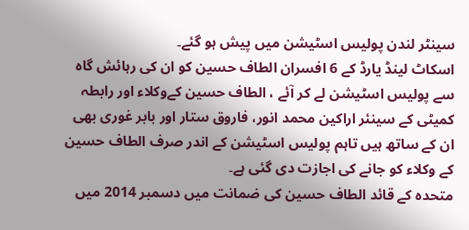سینٹر لندن پولیس اسٹیشن میں پیش ہو گئے۔
اسکاٹ لینڈ یارڈ کے 6 افسران الطاف حسین کو ان کی رہائش گاہ سے پولیس اسٹیشن لے کر آئے ، الطاف حسین کےوکلاء اور رابطہ کمیٹی کے سینئر اراکین محمد انور، فاروق ستار اور بابر غوری بھی ان کے ساتھ ہیں تاہم پولیس اسٹیشن کے اندر صرف الطاف حسین کے وکلاء کو جانے کی اجازت دی گئی ہے۔
متحدہ کے قائد الطاف حسین کی ضمانت میں دسمبر 2014 میں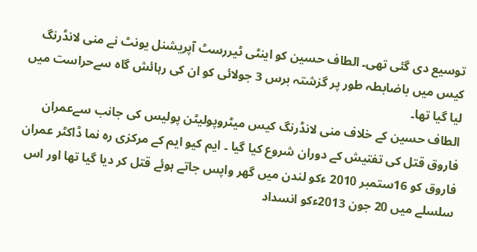توسیع دی گئی تھی۔ الطاف حسین کو اینٹی ٹیررسٹ آپریشنل یونٹ نے منی لانڈرنگ کیس میں باضابطہ طور پر گزشتہ برس 3 جولائی کو ان کی رہائش گاہ سےحراست میں لیا گیا تھا۔
الطاف حسین کے خلاف منی لانڈرنگ کیس میٹروپولیٹن پولیس کی جانب سےعمران فاروق قتل کی تفتیش کے دوران شروع کیا گیا ۔ ایم کیو ایم کے مرکزی رہ نما ڈاکٹر عمران فاروق کو 16ستمبر 2010 ءکو لندن میں گھر واپس جاتے ہوئے قتل کر دیا گیا تھا اور اس سلسلے میں 20 جون 2013ءکو انسداد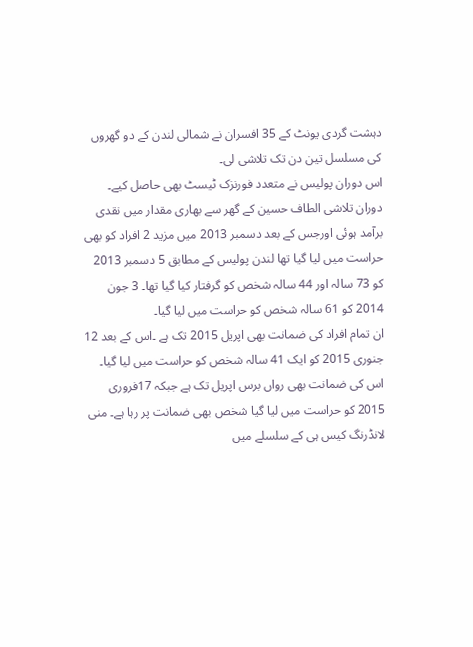دہشت گردی یونٹ کے 35 افسران نے شمالی لندن کے دو گھروں کی مسلسل تین دن تک تلاشی لی۔
اس دوران پولیس نے متعدد فورنزک ٹیسٹ بھی حاصل کیے۔ دوران تلاشی الطاف حسین کے گھر سے بھاری مقدار میں نقدی برآمد ہوئی اورجس کے بعد دسمبر 2013 میں مزید 2 افراد کو بھی حراست میں لیا گیا تھا لندن پولیس کے مطابق 5 دسمبر 2013 کو 73 سالہ اور 44 سالہ شخص کو گرفتار کیا گیا تھا۔ 3 جون 2014 کو 61 سالہ شخص کو حراست میں لیا گیا۔
ان تمام افراد کی ضمانت بھی اپریل 2015 تک ہے ۔اس کے بعد 12 جنوری 2015 کو ایک 41 سالہ شخص کو حراست میں لیا گیا۔ اس کی ضمانت بھی رواں برس اپریل تک ہے جبکہ 17فروری 2015 کو حراست میں لیا گیا شخص بھی ضمانت پر رہا ہے۔ منی لانڈرنگ کیس ہی کے سلسلے میں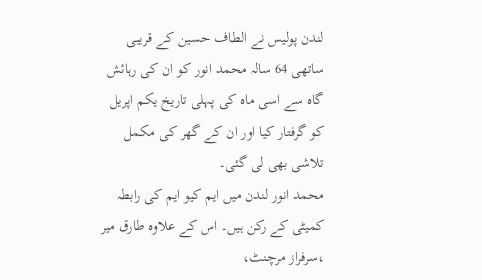لندن پولیس نے الطاف حسین کے قریبی ساتھی 64 سالہ محمد انور کو ان کی رہائش گاہ سے اسی ماہ کی پہلی تاریخ یکم اپریل کو گرفتار کیا اور ان کے گھر کی مکمل تلاشی بھی لی گئی۔
محمد انور لندن میں ایم کیو ایم کی رابطہ کمیٹی کے رکن ہیں۔ اس کے علاوہ طارق میر ،سرفراز مرچنٹ،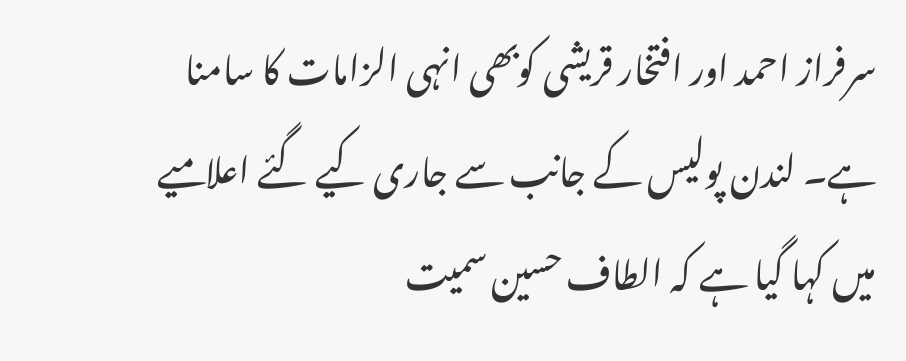سرفراز احمد اور افتخار قریشی کوبھی انہی الزامات کا سامنا ہے۔ لندن پولیس کے جانب سے جاری کیے گئے اعلامیے میں کہا گیا ہے کہ الطاف حسین سمیت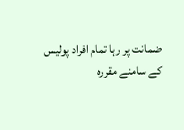ضمانت پر رہا تمام افراد پولیس کے سامنے مقررہ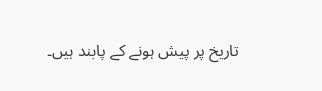تاریخ پر پیش ہونے کے پابند ہیں۔